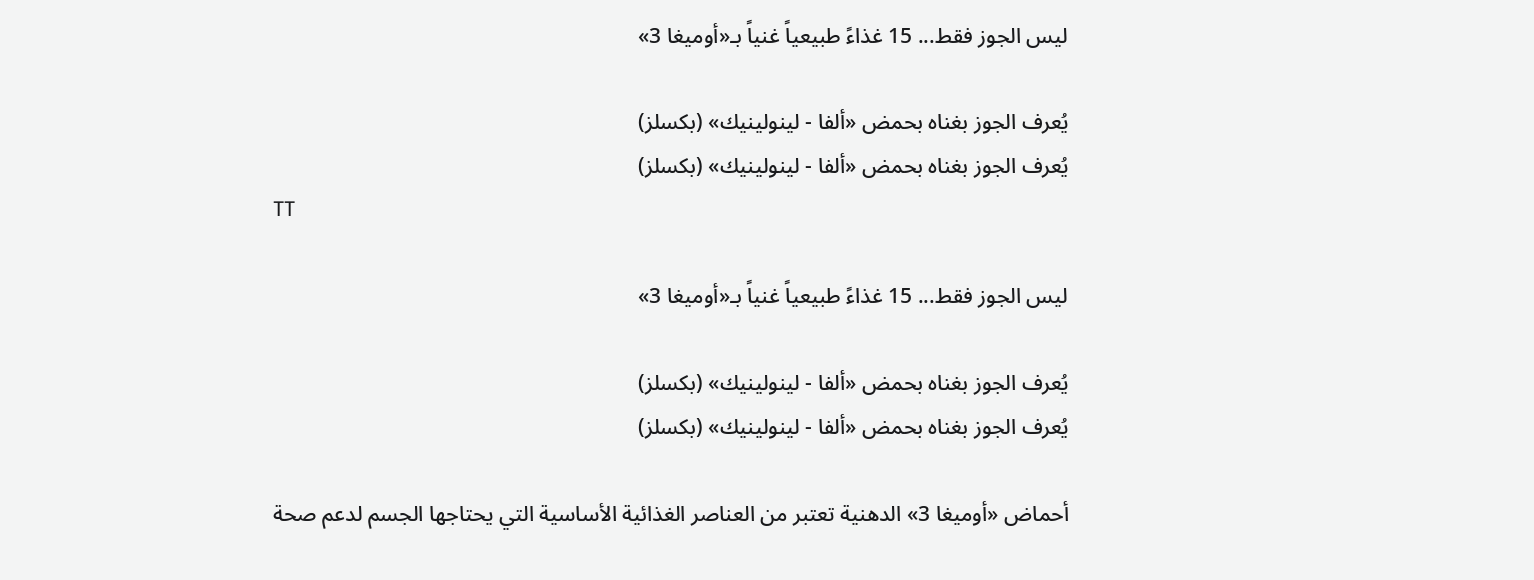ليس الجوز فقط... 15 غذاءً طبيعياً غنياً بـ«أوميغا 3»

يُعرف الجوز بغناه بحمض «ألفا - لينولينيك» (بكسلز)
يُعرف الجوز بغناه بحمض «ألفا - لينولينيك» (بكسلز)
TT

ليس الجوز فقط... 15 غذاءً طبيعياً غنياً بـ«أوميغا 3»

يُعرف الجوز بغناه بحمض «ألفا - لينولينيك» (بكسلز)
يُعرف الجوز بغناه بحمض «ألفا - لينولينيك» (بكسلز)

أحماض «أوميغا 3» الدهنية تعتبر من العناصر الغذائية الأساسية التي يحتاجها الجسم لدعم صحة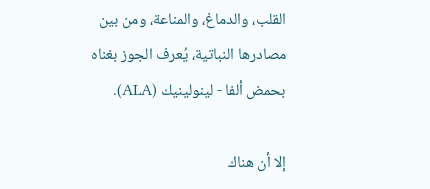القلب، والدماغ، والمناعة، ومن بين مصادرها النباتية، يُعرف الجوز بغناه بحمض ألفا - لينولينيك (ALA).

إلا أن هناك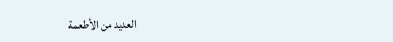العديد من الأطعمة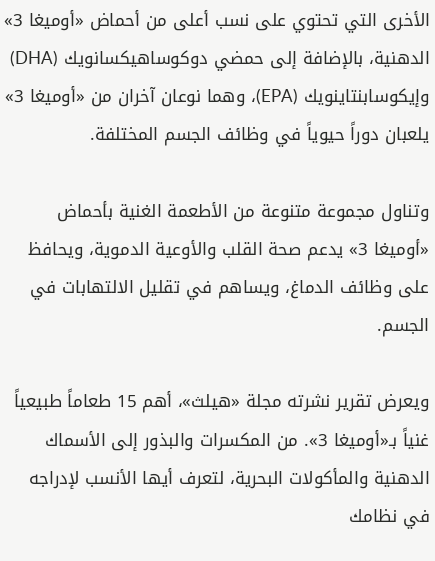الأخرى التي تحتوي على نسب أعلى من أحماض «أوميغا 3» الدهنية، بالإضافة إلى حمضي دوكوساهيكسانويك (DHA) وإيكوسابنتاينويك (EPA)، وهما نوعان آخران من «أوميغا 3» يلعبان دوراً حيوياً في وظائف الجسم المختلفة.

وتناول مجموعة متنوعة من الأطعمة الغنية بأحماض «أوميغا 3» يدعم صحة القلب والأوعية الدموية، ويحافظ على وظائف الدماغ، ويساهم في تقليل الالتهابات في الجسم.

ويعرض تقرير نشرته مجلة «هيلث»، أهم 15 طعاماً طبيعياً غنياً بـ«أوميغا 3». من المكسرات والبذور إلى الأسماك الدهنية والمأكولات البحرية، لتعرف أيها الأنسب لإدراجه في نظامك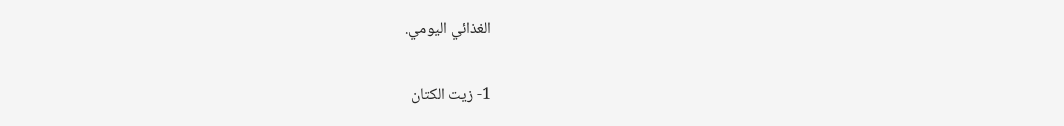الغذائي اليومي.

1- زيت الكتان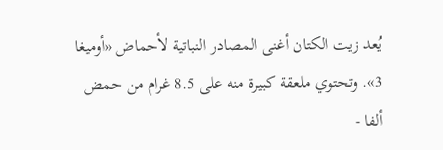يُعد زيت الكتان أغنى المصادر النباتية لأحماض «أوميغا 3». وتحتوي ملعقة كبيرة منه على 8.5 غرام من حمض ألفا -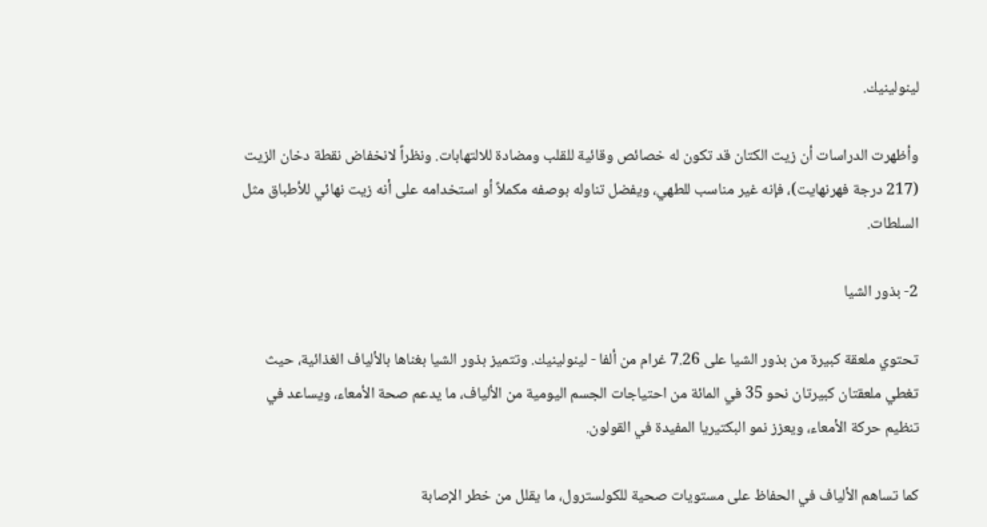لينولينيك.

وأظهرت الدراسات أن زيت الكتان قد تكون له خصائص وقائية للقلب ومضادة للالتهابات. ونظراً لانخفاض نقطة دخان الزيت (217 درجة فهرنهايت)، فإنه غير مناسب للطهي، ويفضل تناوله بوصفه مكملاً أو استخدامه على أنه زيت نهائي للأطباق مثل السلطات.

2- بذور الشيا

تحتوي ملعقة كبيرة من بذور الشيا على 7.26 غرام من ألفا - لينولينيك. وتتميز بذور الشيا بغناها بالألياف الغذائية، حيث تغطي ملعقتان كبيرتان نحو 35 في المائة من احتياجات الجسم اليومية من الألياف، ما يدعم صحة الأمعاء، ويساعد في تنظيم حركة الأمعاء، ويعزز نمو البكتيريا المفيدة في القولون.

كما تساهم الألياف في الحفاظ على مستويات صحية للكولسترول، ما يقلل من خطر الإصابة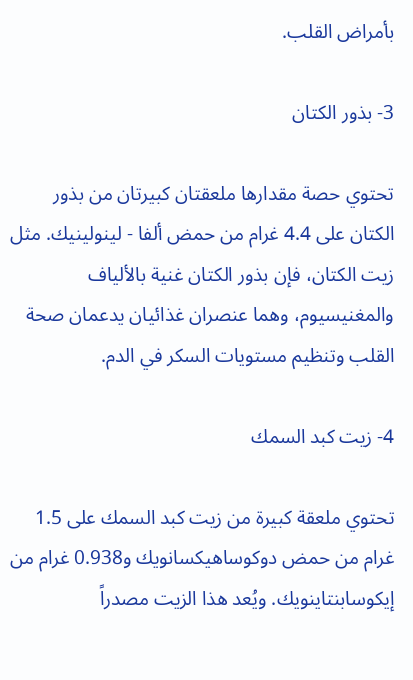بأمراض القلب.

3- بذور الكتان

تحتوي حصة مقدارها ملعقتان كبيرتان من بذور الكتان على 4.4 غرام من حمض ألفا - لينولينيك. مثل زيت الكتان، فإن بذور الكتان غنية بالألياف والمغنيسيوم، وهما عنصران غذائيان يدعمان صحة القلب وتنظيم مستويات السكر في الدم.

4- زيت كبد السمك

تحتوي ملعقة كبيرة من زيت كبد السمك على 1.5 غرام من حمض دوكوساهيكسانويك و0.938 غرام من إيكوسابنتاينويك. ويُعد هذا الزيت مصدراً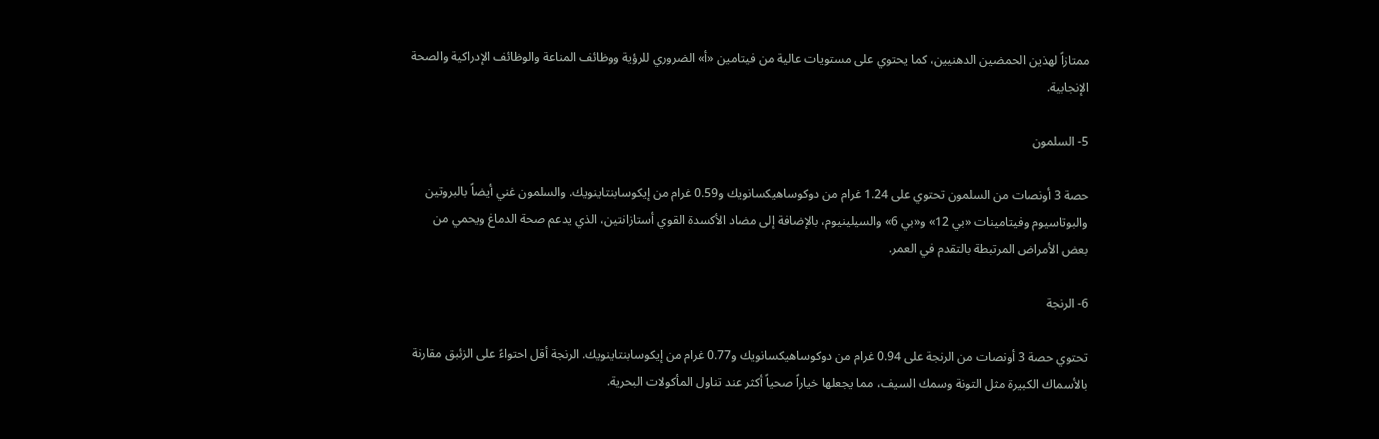ممتازاً لهذين الحمضين الدهنيين، كما يحتوي على مستويات عالية من فيتامين «أ» الضروري للرؤية ووظائف المناعة والوظائف الإدراكية والصحة الإنجابية.

5- السلمون

حصة 3 أونصات من السلمون تحتوي على 1.24 غرام من دوكوساهيكسانويك و0.59 غرام من إيكوسابنتاينويك. والسلمون غني أيضاً بالبروتين والبوتاسيوم وفيتامينات «بي 12» و«بي 6» والسيلينيوم، بالإضافة إلى مضاد الأكسدة القوي أستازانتين، الذي يدعم صحة الدماغ ويحمي من بعض الأمراض المرتبطة بالتقدم في العمر.

6- الرنجة

تحتوي حصة 3 أونصات من الرنجة على 0.94 غرام من دوكوساهيكسانويك و0.77 غرام من إيكوسابنتاينويك. الرنجة أقل احتواءً على الزئبق مقارنة بالأسماك الكبيرة مثل التونة وسمك السيف، مما يجعلها خياراً صحياً أكثر عند تناول المأكولات البحرية.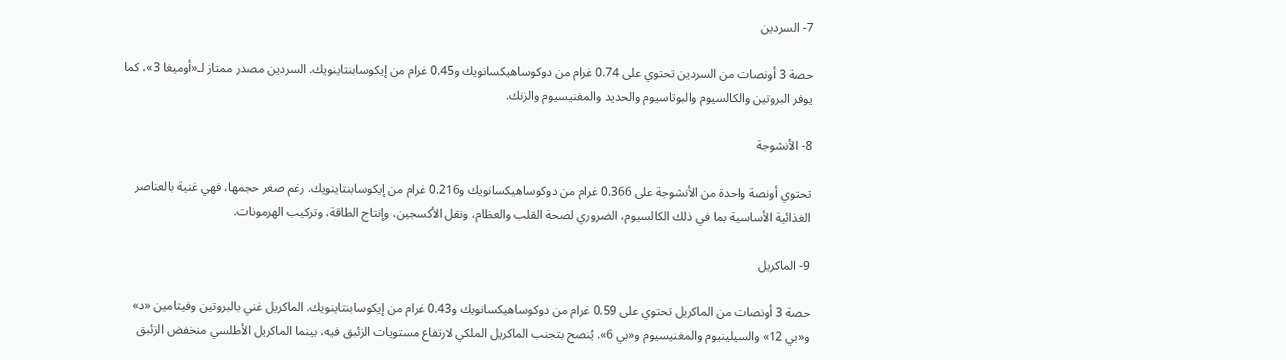7- السردين

حصة 3 أونصات من السردين تحتوي على 0.74 غرام من دوكوساهيكسانويك و0.45 غرام من إيكوسابنتاينويك. السردين مصدر ممتاز لـ«أوميغا 3»، كما يوفر البروتين والكالسيوم والبوتاسيوم والحديد والمغنيسيوم والزنك.

8- الأنشوجة

تحتوي أونصة واحدة من الأنشوجة على 0.366 غرام من دوكوساهيكسانويك و0.216 غرام من إيكوسابنتاينويك. رغم صغر حجمها، فهي غنية بالعناصر الغذائية الأساسية بما في ذلك الكالسيوم، الضروري لصحة القلب والعظام، ونقل الأكسجين، وإنتاج الطاقة، وتركيب الهرمونات.

9- الماكريل

حصة 3 أونصات من الماكريل تحتوي على 0.59 غرام من دوكوساهيكسانويك و0.43 غرام من إيكوسابنتاينويك. الماكريل غني بالبروتين وفيتامين «د» و«بي 12» والسيلينيوم والمغنيسيوم و«بي 6». يُنصح بتجنب الماكريل الملكي لارتفاع مستويات الزئبق فيه، بينما الماكريل الأطلسي منخفض الزئبق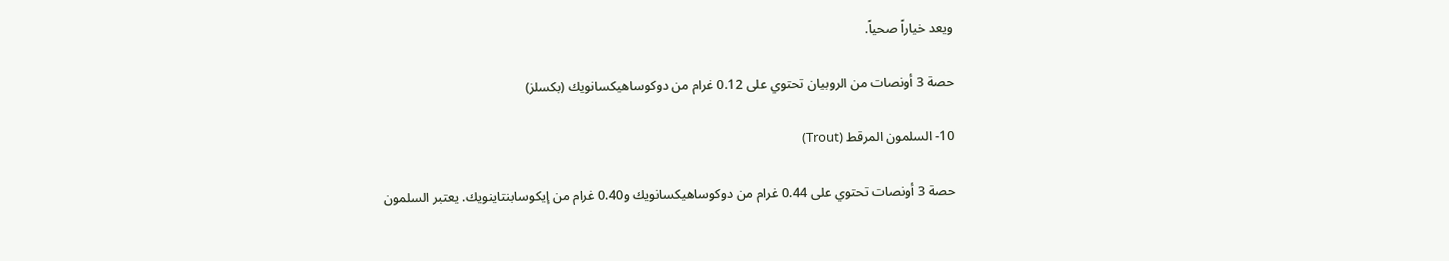ويعد خياراً صحياً.

حصة 3 أونصات من الروبيان تحتوي على 0.12 غرام من دوكوساهيكسانويك (بكسلز)

10- السلمون المرقط (Trout)

حصة 3 أونصات تحتوي على 0.44 غرام من دوكوساهيكسانويك و0.40 غرام من إيكوسابنتاينويك. يعتبر السلمون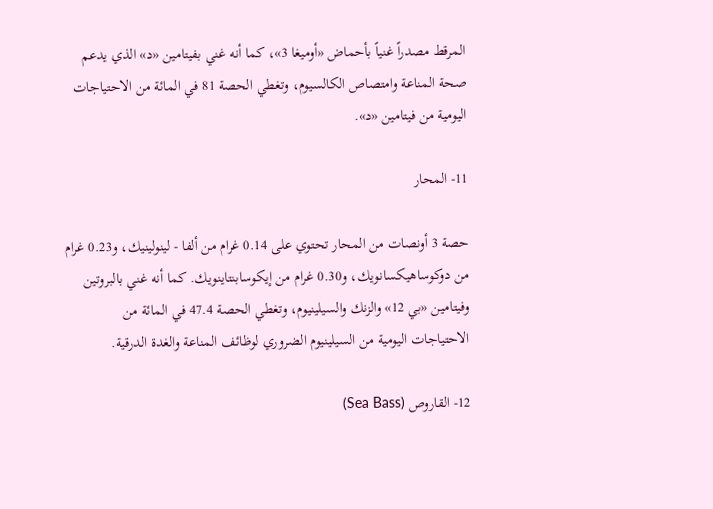المرقط مصدراً غنياً بأحماض «أوميغا 3»، كما أنه غني بفيتامين «د» الذي يدعم صحة المناعة وامتصاص الكالسيوم، وتغطي الحصة 81 في المائة من الاحتياجات اليومية من فيتامين «د».

11- المحار

حصة 3 أونصات من المحار تحتوي على 0.14 غرام من ألفا - لينولينيك، و0.23 غرام من دوكوساهيكسانويك، و0.30 غرام من إيكوسابنتاينويك. كما أنه غني بالبروتين وفيتامين «بي 12» والزنك والسيلينيوم، وتغطي الحصة 47.4 في المائة من الاحتياجات اليومية من السيلينيوم الضروري لوظائف المناعة والغدة الدرقية.

12- القاروص (Sea Bass)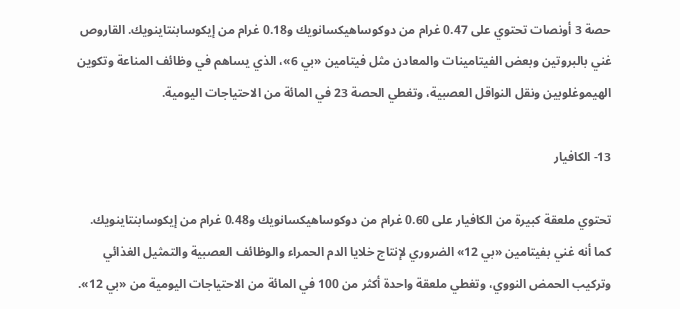حصة 3 أونصات تحتوي على 0.47 غرام من دوكوساهيكسانويك و0.18 غرام من إيكوسابنتاينويك. القاروص غني بالبروتين وبعض الفيتامينات والمعادن مثل فيتامين «بي 6»، الذي يساهم في وظائف المناعة وتكوين الهيموغلوبين ونقل النواقل العصبية، وتغطي الحصة 23 في المائة من الاحتياجات اليومية.

13- الكافيار

تحتوي ملعقة كبيرة من الكافيار على 0.60 غرام من دوكوساهيكسانويك و0.48 غرام من إيكوسابنتاينويك. كما أنه غني بفيتامين «بي 12» الضروري لإنتاج خلايا الدم الحمراء والوظائف العصبية والتمثيل الغذائي وتركيب الحمض النووي، وتغطي ملعقة واحدة أكثر من 100 في المائة من الاحتياجات اليومية من «بي 12».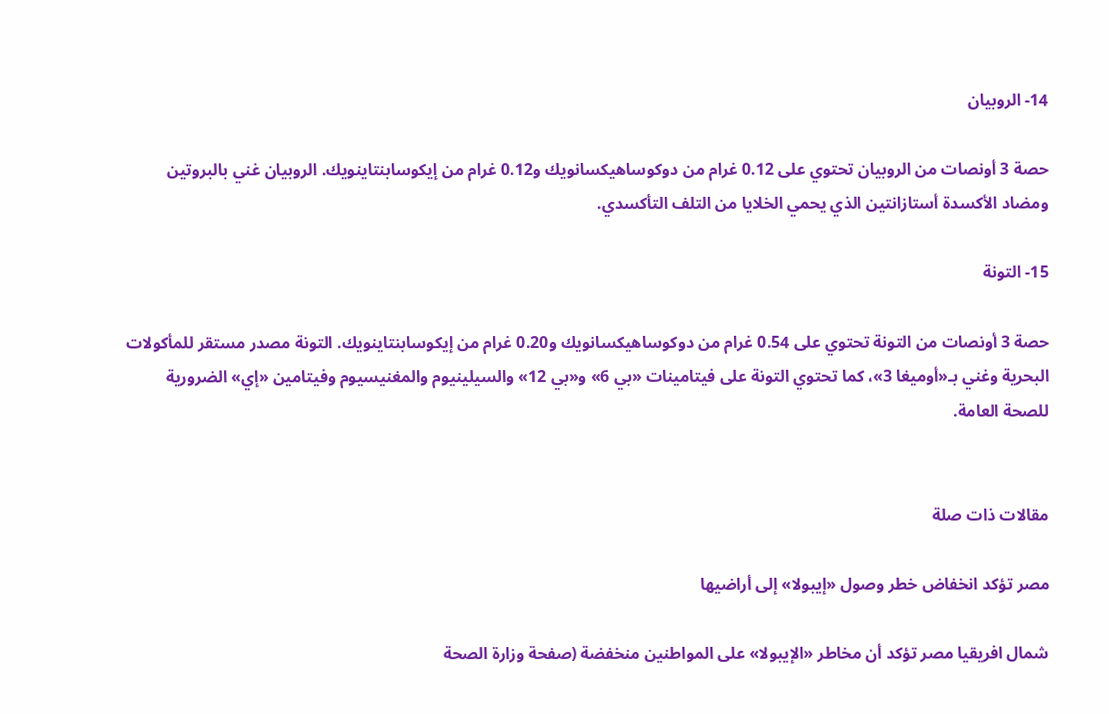14- الروبيان

حصة 3 أونصات من الروبيان تحتوي على 0.12 غرام من دوكوساهيكسانويك و0.12 غرام من إيكوسابنتاينويك. الروبيان غني بالبروتين ومضاد الأكسدة أستازانتين الذي يحمي الخلايا من التلف التأكسدي.

15- التونة

حصة 3 أونصات من التونة تحتوي على 0.54 غرام من دوكوساهيكسانويك و0.20 غرام من إيكوسابنتاينويك. التونة مصدر مستقر للمأكولات البحرية وغني بـ«أوميغا 3»، كما تحتوي التونة على فيتامينات «بي 6» و«بي 12» والسيلينيوم والمغنيسيوم وفيتامين «إي» الضرورية للصحة العامة.


مقالات ذات صلة

مصر تؤكد انخفاض خطر وصول «إيبولا» إلى أراضيها

شمال افريقيا مصر تؤكد أن مخاطر «الإيبولا» على المواطنين منخفضة (صفحة وزارة الصحة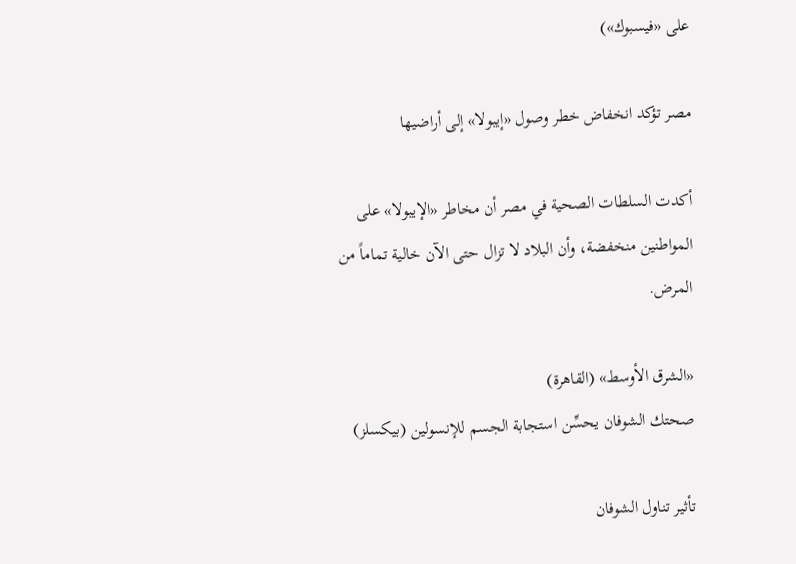على «فيسبوك»)

مصر تؤكد انخفاض خطر وصول «إيبولا» إلى أراضيها

أكدت السلطات الصحية في مصر أن مخاطر «الإيبولا» على المواطنين منخفضة، وأن البلاد لا تزال حتى الآن خالية تماماً من المرض.

«الشرق الأوسط» (القاهرة)
صحتك الشوفان يحسِّن استجابة الجسم للإنسولين (بيكسلز)

تأثير تناول الشوفان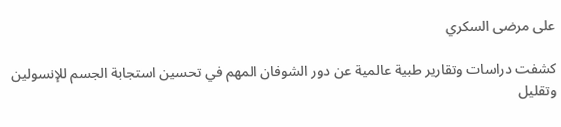على مرضى السكري

كشفت دراسات وتقارير طبية عالمية عن دور الشوفان المهم في تحسين استجابة الجسم للإنسولين وتقليل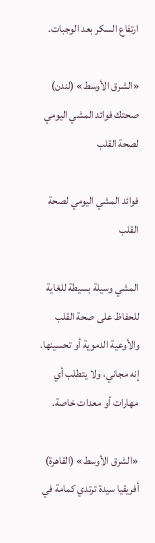ارتفاع السكر بعد الوجبات.

«الشرق الأوسط» (لندن)
صحتك فوائد المشي اليومي لصحة القلب

فوائد المشي اليومي لصحة القلب

المشي وسيلة بسيطة للغاية للحفاظ على صحة القلب والأوعية الدموية أو تحسينها. إنه مجاني، ولا يتطلب أي مهارات أو معدات خاصة.

«الشرق الأوسط» (القاهرة)
أفريقيا سيدة ترتدي كمامة في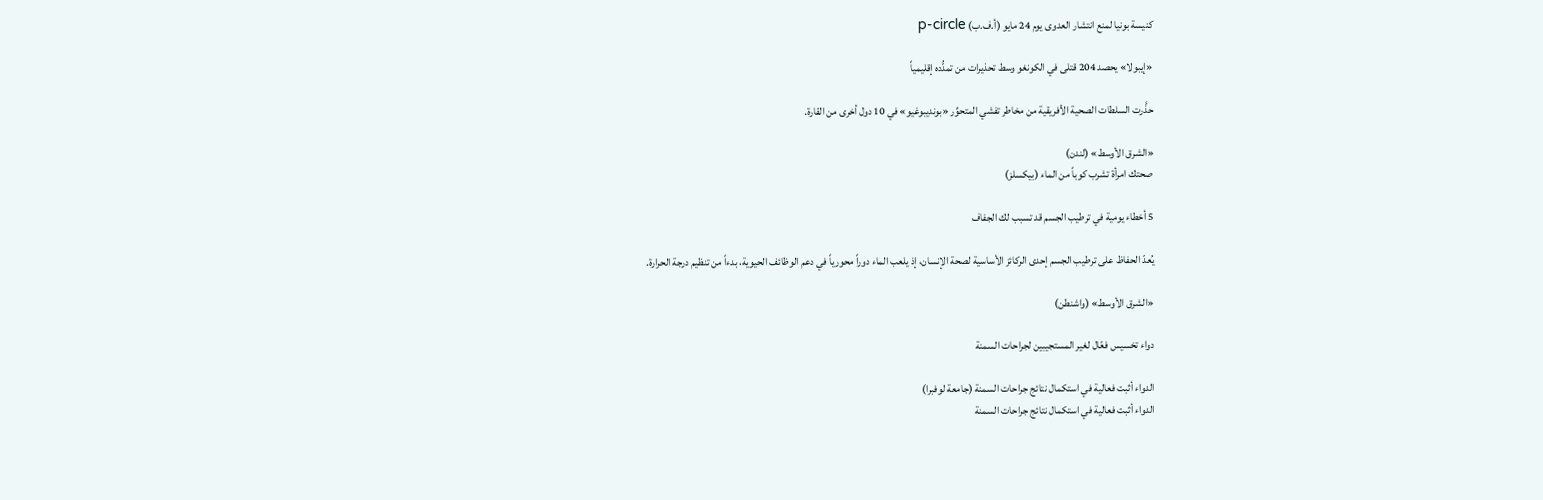كنيسة بونيا لمنع انتشار العدوى يوم 24 مايو (أ.ف.ب) p-circle

«إيبولا» يحصد 204 قتلى في الكونغو وسط تحذيرات من تمدُّده إقليمياً

حذَّرت السلطات الصحية الأفريقية من مخاطر تفشي المتحوِّر «بونديبوغيو» في 10 دول أخرى من القارة.

«الشرق الأوسط» (لندن)
صحتك امرأة تشرب كوباً من الماء (بيكسلز)

5 أخطاء يومية في ترطيب الجسم قد تسبب لك الجفاف

يُعدّ الحفاظ على ترطيب الجسم إحدى الركائز الأساسية لصحة الإنسان، إذ يلعب الماء دوراً محورياً في دعم الوظائف الحيوية، بدءاً من تنظيم درجة الحرارة.

«الشرق الأوسط» (واشنطن)

دواء تخسيس فعّال لغير المستجيبين لجراحات السمنة

الدواء أثبت فعالية في استكمال نتائج جراحات السمنة (جامعة لوفبرا)
الدواء أثبت فعالية في استكمال نتائج جراحات السمنة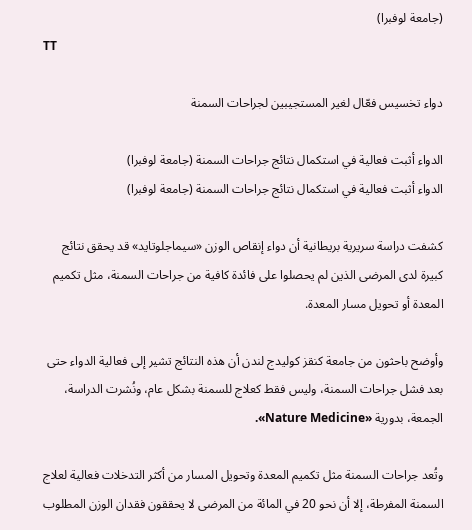(جامعة لوفبرا)
TT

دواء تخسيس فعّال لغير المستجيبين لجراحات السمنة

الدواء أثبت فعالية في استكمال نتائج جراحات السمنة (جامعة لوفبرا)
الدواء أثبت فعالية في استكمال نتائج جراحات السمنة (جامعة لوفبرا)

كشفت دراسة سريرية بريطانية أن دواء إنقاص الوزن «سيماجلوتايد» قد يحقق نتائج كبيرة لدى المرضى الذين لم يحصلوا على فائدة كافية من جراحات السمنة، مثل تكميم المعدة أو تحويل مسار المعدة.

وأوضح باحثون من جامعة كنقز كوليدج لندن أن هذه النتائج تشير إلى فعالية الدواء حتى بعد فشل جراحات السمنة، وليس فقط كعلاج للسمنة بشكل عام، ونُشرت الدراسة، الجمعة، بدورية «Nature Medicine».

وتُعد جراحات السمنة مثل تكميم المعدة وتحويل المسار من أكثر التدخلات فعالية لعلاج السمنة المفرطة، إلا أن نحو 20 في المائة من المرضى لا يحققون فقدان الوزن المطلوب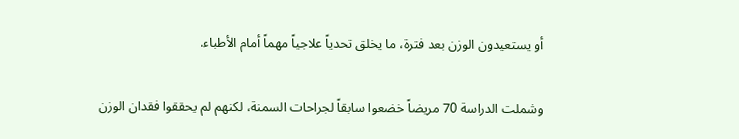أو يستعيدون الوزن بعد فترة، ما يخلق تحدياً علاجياً مهماً أمام الأطباء.

وشملت الدراسة 70 مريضاً خضعوا سابقاً لجراحات السمنة، لكنهم لم يحققوا فقدان الوزن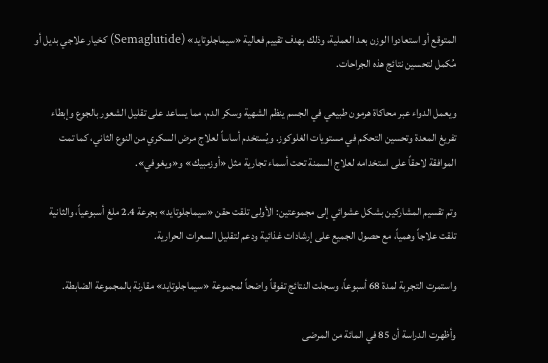المتوقع أو استعادوا الوزن بعد العملية، وذلك بهدف تقييم فعالية «سيماجلوتايد» (Semaglutide) كخيار علاجي بديل أو مُكمل لتحسين نتائج هذه الجراحات.

ويعمل الدواء عبر محاكاة هرمون طبيعي في الجسم ينظم الشهية وسكر الدم، مما يساعد على تقليل الشعور بالجوع وإبطاء تفريغ المعدة وتحسين التحكم في مستويات الغلوكوز. ويُستخدم أساساً لعلاج مرض السكري من النوع الثاني، كما تمت الموافقة لاحقاً على استخدامه لعلاج السمنة تحت أسماء تجارية مثل «أوزمبيك» و«ويغوفي».

وتم تقسيم المشاركين بشكل عشوائي إلى مجموعتين: الأولى تلقت حقن «سيماجلوتايد» بجرعة 2.4 ملغ أسبوعياً، والثانية تلقت علاجاً وهمياً، مع حصول الجميع على إرشادات غذائية ودعم لتقليل السعرات الحرارية.

واستمرت التجربة لمدة 68 أسبوعاً، وسجلت النتائج تفوقاً واضحاً لمجموعة «سيماجلوتايد» مقارنة بالمجموعة الضابطة.

وأظهرت الدراسة أن 85 في المائة من المرضى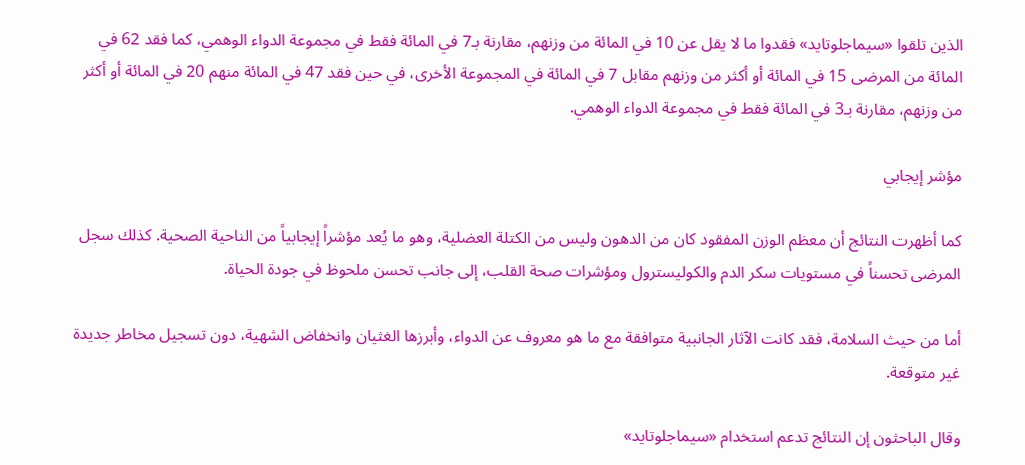الذين تلقوا «سيماجلوتايد» فقدوا ما لا يقل عن 10 في المائة من وزنهم، مقارنة بـ7 في المائة فقط في مجموعة الدواء الوهمي، كما فقد 62 في المائة من المرضى 15 في المائة أو أكثر من وزنهم مقابل 7 في المائة في المجموعة الأخرى، في حين فقد 47 في المائة منهم 20 في المائة أو أكثر من وزنهم، مقارنة بـ3 في المائة فقط في مجموعة الدواء الوهمي.

مؤشر إيجابي

كما أظهرت النتائج أن معظم الوزن المفقود كان من الدهون وليس من الكتلة العضلية، وهو ما يُعد مؤشراً إيجابياً من الناحية الصحية. كذلك سجل المرضى تحسناً في مستويات سكر الدم والكوليسترول ومؤشرات صحة القلب، إلى جانب تحسن ملحوظ في جودة الحياة.

أما من حيث السلامة، فقد كانت الآثار الجانبية متوافقة مع ما هو معروف عن الدواء، وأبرزها الغثيان وانخفاض الشهية، دون تسجيل مخاطر جديدة غير متوقعة.

وقال الباحثون إن النتائج تدعم استخدام «سيماجلوتايد»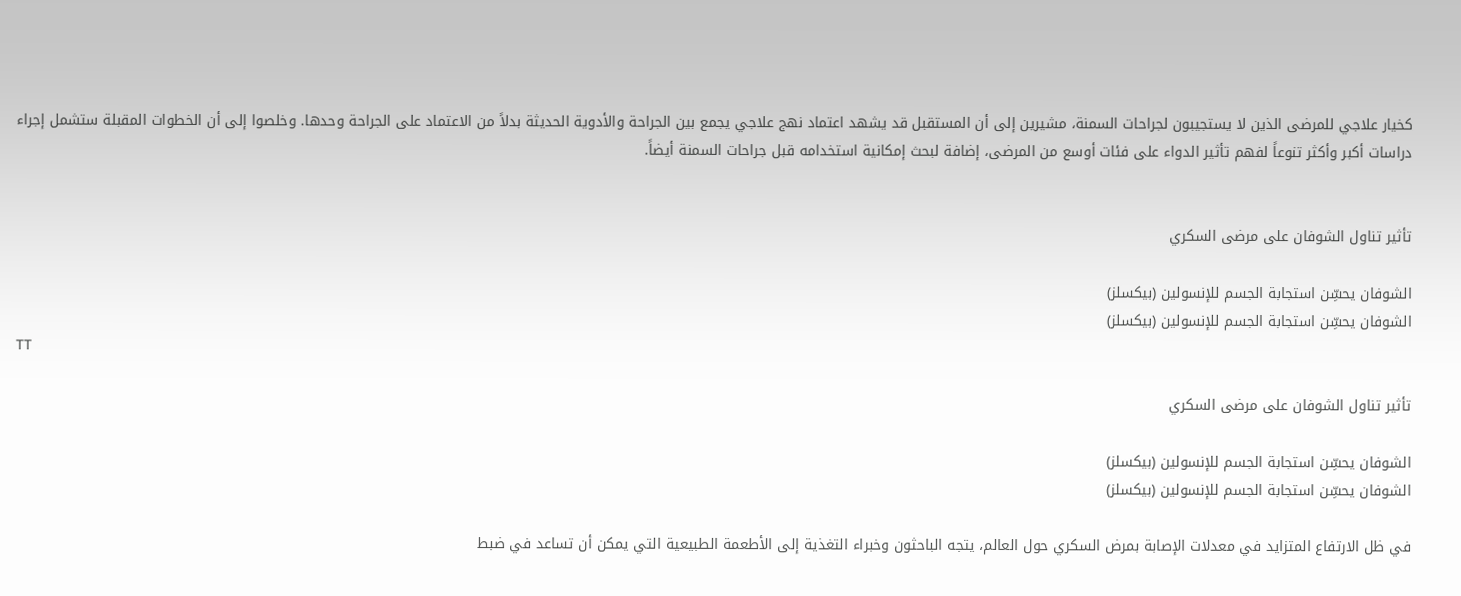كخيار علاجي للمرضى الذين لا يستجيبون لجراحات السمنة، مشيرين إلى أن المستقبل قد يشهد اعتماد نهج علاجي يجمع بين الجراحة والأدوية الحديثة بدلاً من الاعتماد على الجراحة وحدها. وخلصوا إلى أن الخطوات المقبلة ستشمل إجراء دراسات أكبر وأكثر تنوعاً لفهم تأثير الدواء على فئات أوسع من المرضى، إضافة لبحث إمكانية استخدامه قبل جراحات السمنة أيضاً.


تأثير تناول الشوفان على مرضى السكري

الشوفان يحسِّن استجابة الجسم للإنسولين (بيكسلز)
الشوفان يحسِّن استجابة الجسم للإنسولين (بيكسلز)
TT

تأثير تناول الشوفان على مرضى السكري

الشوفان يحسِّن استجابة الجسم للإنسولين (بيكسلز)
الشوفان يحسِّن استجابة الجسم للإنسولين (بيكسلز)

في ظل الارتفاع المتزايد في معدلات الإصابة بمرض السكري حول العالم، يتجه الباحثون وخبراء التغذية إلى الأطعمة الطبيعية التي يمكن أن تساعد في ضبط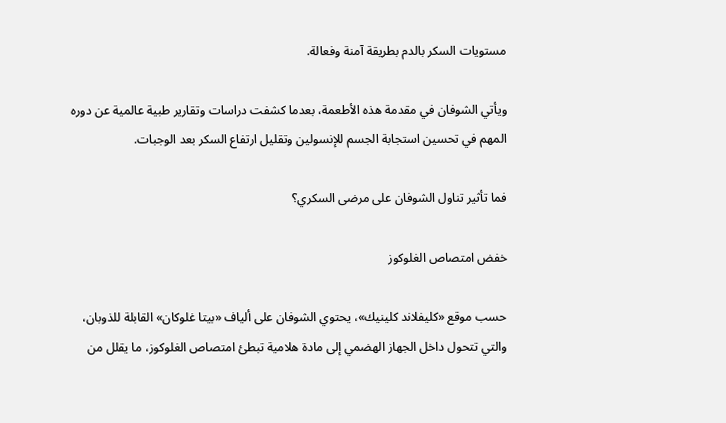مستويات السكر بالدم بطريقة آمنة وفعالة.

ويأتي الشوفان في مقدمة هذه الأطعمة، بعدما كشفت دراسات وتقارير طبية عالمية عن دوره المهم في تحسين استجابة الجسم للإنسولين وتقليل ارتفاع السكر بعد الوجبات.

فما تأثير تناول الشوفان على مرضى السكري؟

خفض امتصاص الغلوكوز

حسب موقع «كليفلاند كلينيك»، يحتوي الشوفان على ألياف «بيتا غلوكان» القابلة للذوبان، والتي تتحول داخل الجهاز الهضمي إلى مادة هلامية تبطئ امتصاص الغلوكوز، ما يقلل من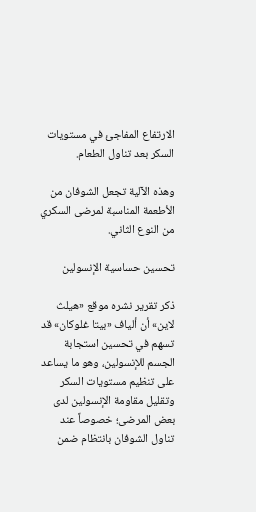الارتفاع المفاجئ في مستويات السكر بعد تناول الطعام.

وهذه الآلية تجعل الشوفان من الأطعمة المناسبة لمرضى السكري من النوع الثاني.

تحسين حساسية الإنسولين

ذكر تقرير نشره موقع «هيلث لاين» أن ألياف «بيتا غلوكان» قد تسهم في تحسين استجابة الجسم للإنسولين، وهو ما يساعد على تنظيم مستويات السكر وتقليل مقاومة الإنسولين لدى بعض المرضى؛ خصوصاً عند تناول الشوفان بانتظام ضمن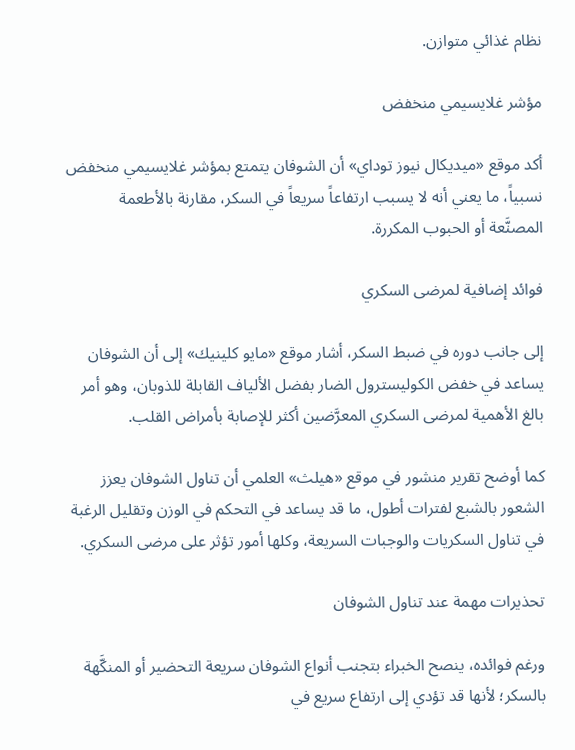نظام غذائي متوازن.

مؤشر غلايسيمي منخفض

أكد موقع «ميديكال نيوز توداي» أن الشوفان يتمتع بمؤشر غلايسيمي منخفض نسبياً، ما يعني أنه لا يسبب ارتفاعاً سريعاً في السكر، مقارنة بالأطعمة المصنَّعة أو الحبوب المكررة.

فوائد إضافية لمرضى السكري

إلى جانب دوره في ضبط السكر، أشار موقع «مايو كلينيك» إلى أن الشوفان يساعد في خفض الكوليسترول الضار بفضل الألياف القابلة للذوبان، وهو أمر بالغ الأهمية لمرضى السكري المعرَّضين أكثر للإصابة بأمراض القلب.

كما أوضح تقرير منشور في موقع «هيلث» العلمي أن تناول الشوفان يعزز الشعور بالشبع لفترات أطول، ما قد يساعد في التحكم في الوزن وتقليل الرغبة في تناول السكريات والوجبات السريعة، وكلها أمور تؤثر على مرضى السكري.

تحذيرات مهمة عند تناول الشوفان

ورغم فوائده، ينصح الخبراء بتجنب أنواع الشوفان سريعة التحضير أو المنكَّهة بالسكر؛ لأنها قد تؤدي إلى ارتفاع سريع في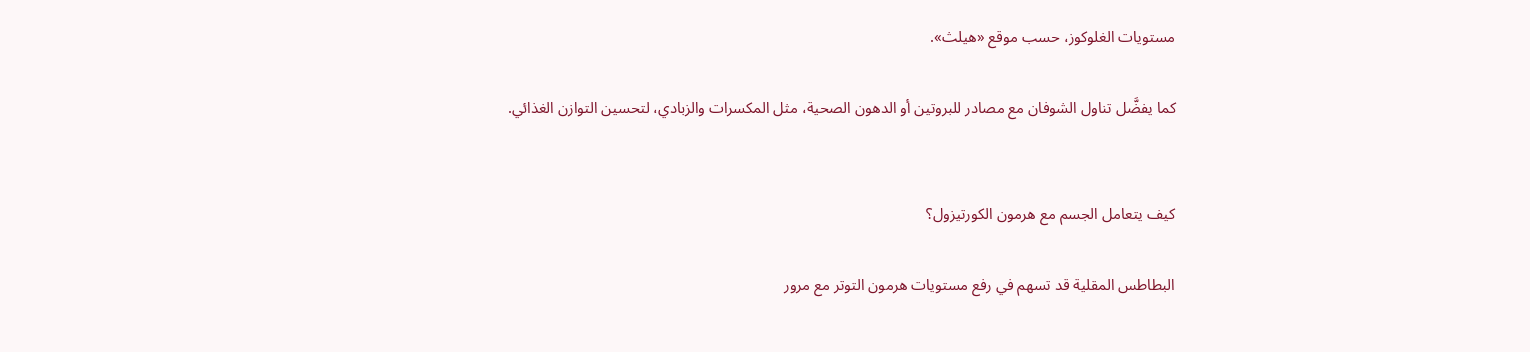مستويات الغلوكوز، حسب موقع «هيلث».

كما يفضَّل تناول الشوفان مع مصادر للبروتين أو الدهون الصحية، مثل المكسرات والزبادي، لتحسين التوازن الغذائي.


كيف يتعامل الجسم مع هرمون الكورتيزول؟

البطاطس المقلية قد تسهم في رفع مستويات هرمون التوتر مع مرور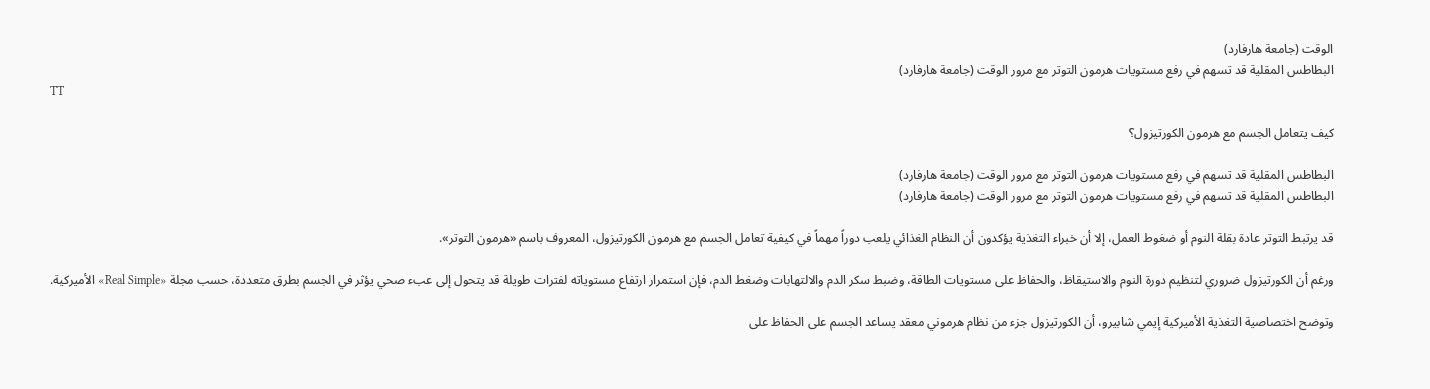الوقت (جامعة هارفارد)
البطاطس المقلية قد تسهم في رفع مستويات هرمون التوتر مع مرور الوقت (جامعة هارفارد)
TT

كيف يتعامل الجسم مع هرمون الكورتيزول؟

البطاطس المقلية قد تسهم في رفع مستويات هرمون التوتر مع مرور الوقت (جامعة هارفارد)
البطاطس المقلية قد تسهم في رفع مستويات هرمون التوتر مع مرور الوقت (جامعة هارفارد)

قد يرتبط التوتر عادة بقلة النوم أو ضغوط العمل، إلا أن خبراء التغذية يؤكدون أن النظام الغذائي يلعب دوراً مهماً في كيفية تعامل الجسم مع هرمون الكورتيزول، المعروف باسم «هرمون التوتر».

ورغم أن الكورتيزول ضروري لتنظيم دورة النوم والاستيقاظ، والحفاظ على مستويات الطاقة، وضبط سكر الدم والالتهابات وضغط الدم، فإن استمرار ارتفاع مستوياته لفترات طويلة قد يتحول إلى عبء صحي يؤثر في الجسم بطرق متعددة، حسب مجلة «Real Simple» الأميركية.

وتوضح اختصاصية التغذية الأميركية إيمي شابيرو، أن الكورتيزول جزء من نظام هرموني معقد يساعد الجسم على الحفاظ على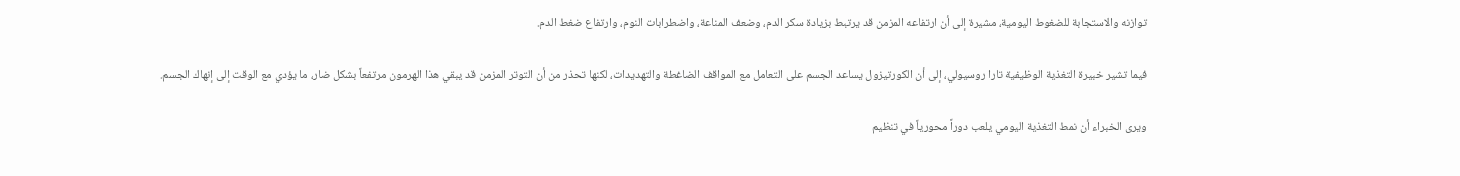توازنه والاستجابة للضغوط اليومية، مشيرة إلى أن ارتفاعه المزمن قد يرتبط بزيادة سكر الدم، وضعف المناعة، واضطرابات النوم، وارتفاع ضغط الدم.

فيما تشير خبيرة التغذية الوظيفية تارا روسيولي، إلى أن الكورتيزول يساعد الجسم على التعامل مع المواقف الضاغطة والتهديدات، لكنها تحذر من أن التوتر المزمن قد يبقي هذا الهرمون مرتفعاً بشكل ضار، ما يؤدي مع الوقت إلى إنهاك الجسم.

ويرى الخبراء أن نمط التغذية اليومي يلعب دوراً محورياً في تنظيم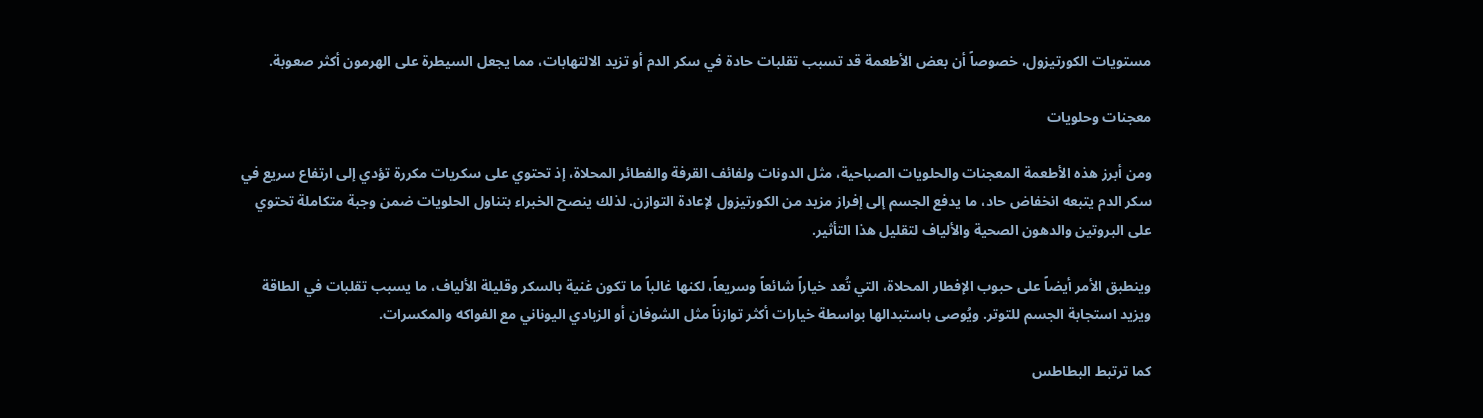مستويات الكورتيزول، خصوصاً أن بعض الأطعمة قد تسبب تقلبات حادة في سكر الدم أو تزيد الالتهابات، مما يجعل السيطرة على الهرمون أكثر صعوبة.

معجنات وحلويات

ومن أبرز هذه الأطعمة المعجنات والحلويات الصباحية، مثل الدونات ولفائف القرفة والفطائر المحلاة، إذ تحتوي على سكريات مكررة تؤدي إلى ارتفاع سريع في سكر الدم يتبعه انخفاض حاد، ما يدفع الجسم إلى إفراز مزيد من الكورتيزول لإعادة التوازن. لذلك ينصح الخبراء بتناول الحلويات ضمن وجبة متكاملة تحتوي على البروتين والدهون الصحية والألياف لتقليل هذا التأثير.

وينطبق الأمر أيضاً على حبوب الإفطار المحلاة، التي تُعد خياراً شائعاً وسريعاً، لكنها غالباً ما تكون غنية بالسكر وقليلة الألياف، ما يسبب تقلبات في الطاقة ويزيد استجابة الجسم للتوتر. ويُوصى باستبدالها بواسطة خيارات أكثر توازناً مثل الشوفان أو الزبادي اليوناني مع الفواكه والمكسرات.

كما ترتبط البطاطس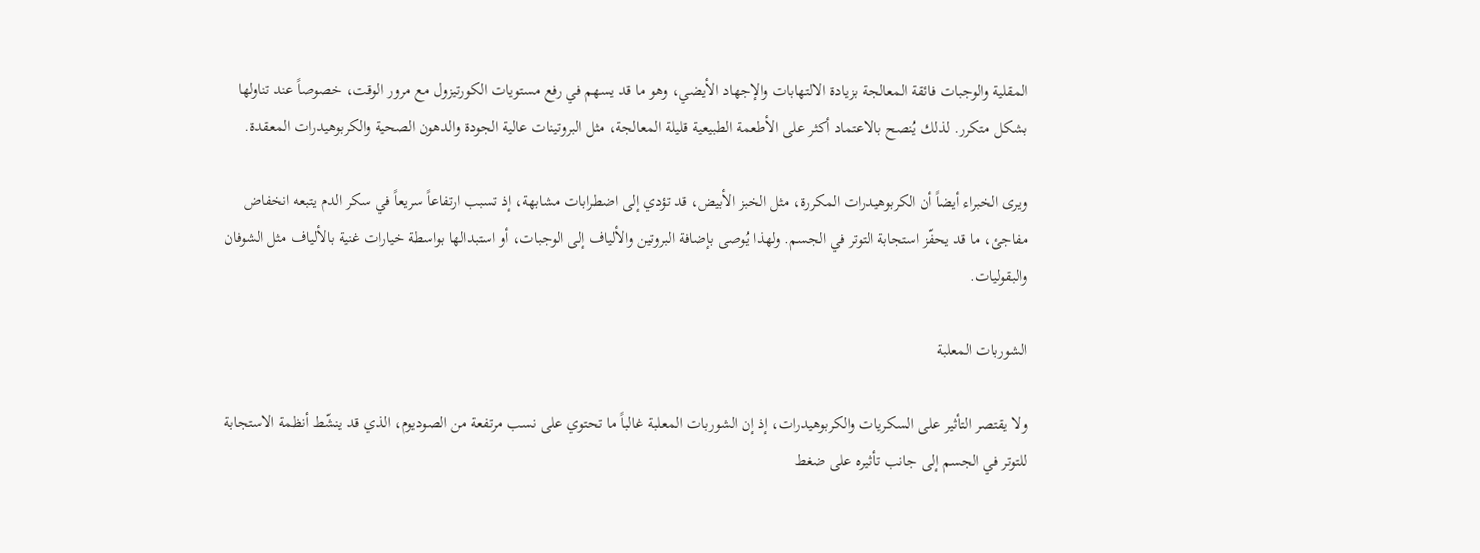المقلية والوجبات فائقة المعالجة بزيادة الالتهابات والإجهاد الأيضي، وهو ما قد يسهم في رفع مستويات الكورتيزول مع مرور الوقت، خصوصاً عند تناولها بشكل متكرر. لذلك يُنصح بالاعتماد أكثر على الأطعمة الطبيعية قليلة المعالجة، مثل البروتينات عالية الجودة والدهون الصحية والكربوهيدرات المعقدة.

ويرى الخبراء أيضاً أن الكربوهيدرات المكررة، مثل الخبز الأبيض، قد تؤدي إلى اضطرابات مشابهة، إذ تسبب ارتفاعاً سريعاً في سكر الدم يتبعه انخفاض مفاجئ، ما قد يحفّز استجابة التوتر في الجسم. ولهذا يُوصى بإضافة البروتين والألياف إلى الوجبات، أو استبدالها بواسطة خيارات غنية بالألياف مثل الشوفان والبقوليات.

الشوربات المعلبة

ولا يقتصر التأثير على السكريات والكربوهيدرات، إذ إن الشوربات المعلبة غالباً ما تحتوي على نسب مرتفعة من الصوديوم، الذي قد ينشّط أنظمة الاستجابة للتوتر في الجسم إلى جانب تأثيره على ضغط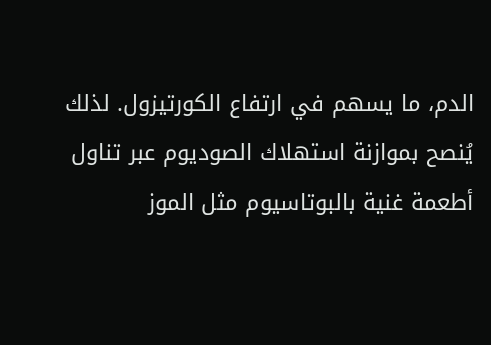الدم، ما يسهم في ارتفاع الكورتيزول. لذلك يُنصح بموازنة استهلاك الصوديوم عبر تناول أطعمة غنية بالبوتاسيوم مثل الموز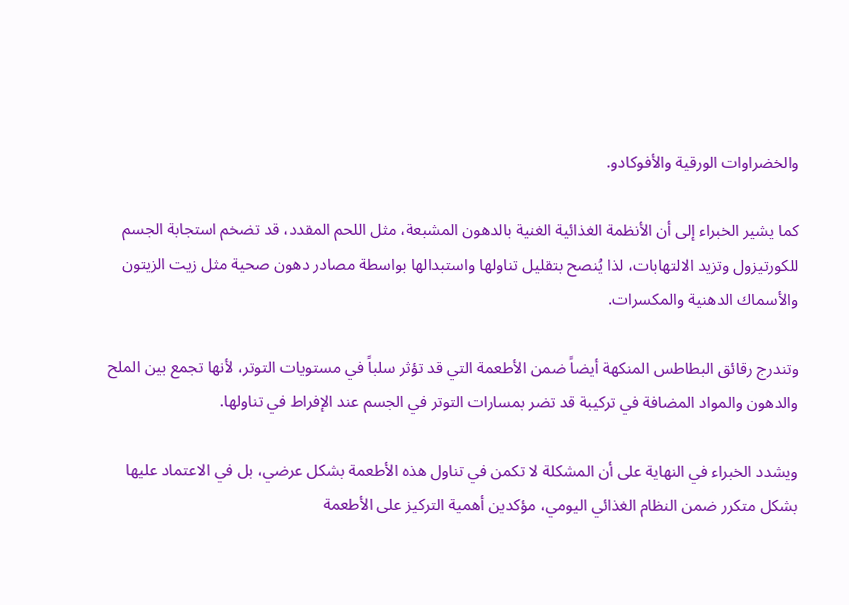والخضراوات الورقية والأفوكادو.

كما يشير الخبراء إلى أن الأنظمة الغذائية الغنية بالدهون المشبعة، مثل اللحم المقدد، قد تضخم استجابة الجسم للكورتيزول وتزيد الالتهابات، لذا يُنصح بتقليل تناولها واستبدالها بواسطة مصادر دهون صحية مثل زيت الزيتون والأسماك الدهنية والمكسرات.

وتندرج رقائق البطاطس المنكهة أيضاً ضمن الأطعمة التي قد تؤثر سلباً في مستويات التوتر، لأنها تجمع بين الملح والدهون والمواد المضافة في تركيبة قد تضر بمسارات التوتر في الجسم عند الإفراط في تناولها.

ويشدد الخبراء في النهاية على أن المشكلة لا تكمن في تناول هذه الأطعمة بشكل عرضي، بل في الاعتماد عليها بشكل متكرر ضمن النظام الغذائي اليومي، مؤكدين أهمية التركيز على الأطعمة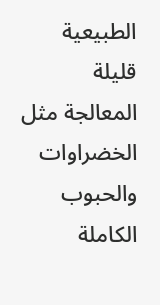الطبيعية قليلة المعالجة مثل الخضراوات والحبوب الكاملة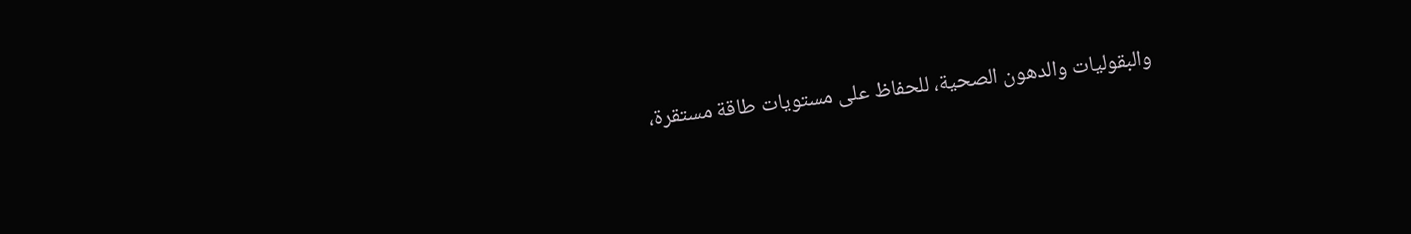والبقوليات والدهون الصحية، للحفاظ على مستويات طاقة مستقرة،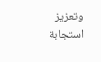وتعزيز استجابة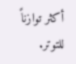أكثر توازناً للتوتر.